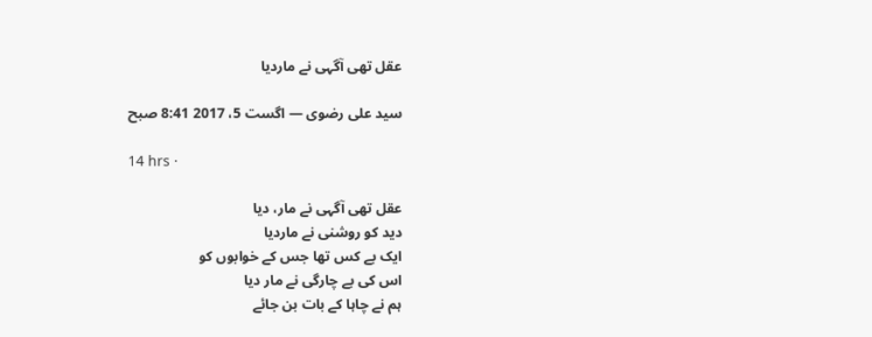عقل تھی آگہی نے ماردیا

سید علی رضوی — اگست 5، 2017 8:41 صبح

14 hrs ·

عقل تھی آگہی نے مار، دیا
دید کو روشنی نے ماردیا
ایک بے کس تھا جس کے خوابوں کو
اس کی بے چارگی نے مار دیا
ہم نے چاہا کے بات بن جائے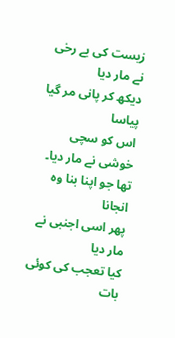زیست کی بے رخی نے مار دیا
دیکھ کر پانی مر گیا پیاسا
اس کو سچی خوشی نے مار دیا۔
تھا جو اپنا بنا وہ انجانا
پھر اسی اجنبی نے مار دیا
کیا تعجب کی کوئی بات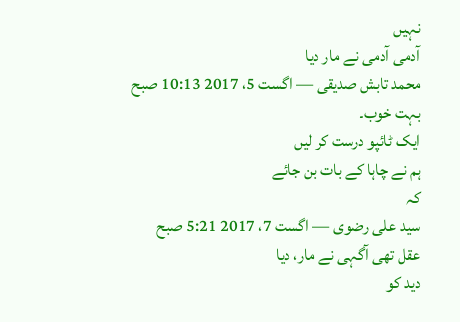نہیں
آدمی آدمی نے مار دیا
محمد تابش صدیقی — اگست 5، 2017 10:13 صبح
بہت خوب۔
ایک ٹائپو درست کر لیں
ہم نے چاہا کے بات بن جائے
کہ
سید علی رضوی — اگست 7، 2017 5:21 صبح
عقل تھی آگہی نے مار، دیا
دید کو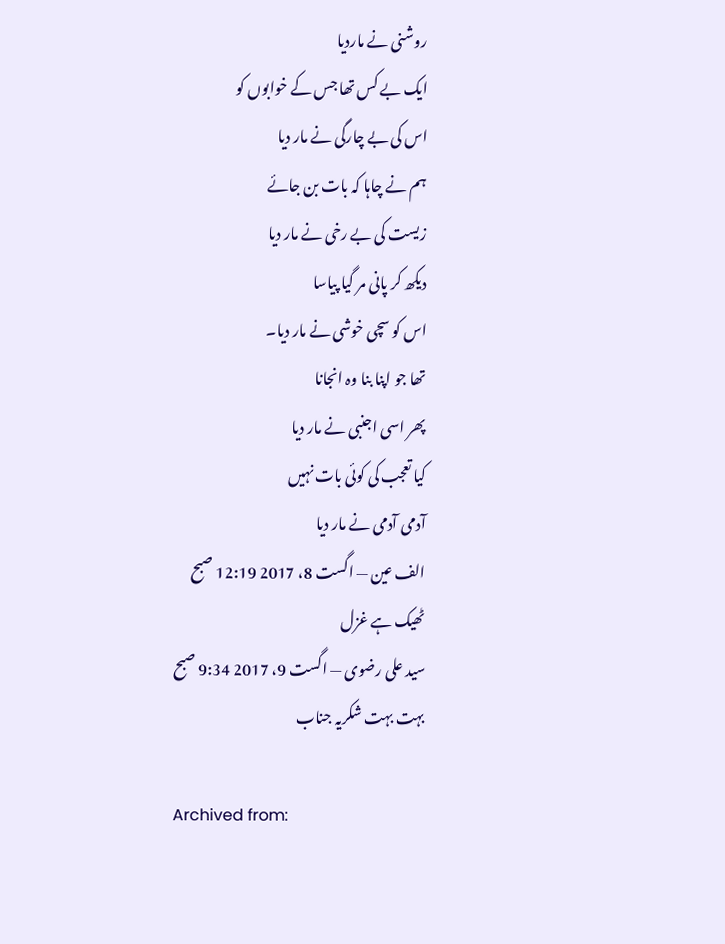روشنی نے ماردیا
ایک بے کس تھا جس کے خوابوں کو
اس کی بے چارگی نے مار دیا
ہم نے چاہا کہ بات بن جائے
زیست کی بے رخی نے مار دیا
دیکھ کر پانی مر گیا پیاسا
اس کو سچی خوشی نے مار دیا۔
تھا جو اپنا بنا وہ انجانا
پھر اسی اجنبی نے مار دیا
کیا تعجب کی کوئی بات نہیں
آدمی آدمی نے مار دیا
الف عین — اگست 8، 2017 12:19 صبح
ٹھیک ہے غزل
سید علی رضوی — اگست 9، 2017 9:34 صبح
بہت بہت شکریہ جناب

Archived from: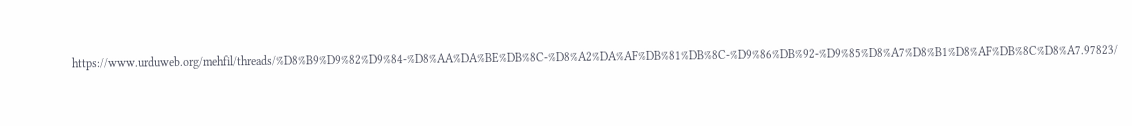https://www.urduweb.org/mehfil/threads/%D8%B9%D9%82%D9%84-%D8%AA%DA%BE%DB%8C-%D8%A2%DA%AF%DB%81%DB%8C-%D9%86%DB%92-%D9%85%D8%A7%D8%B1%D8%AF%DB%8C%D8%A7.97823/